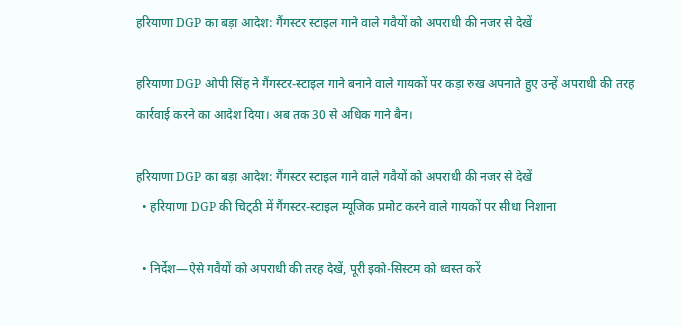हरियाणा DGP का बड़ा आदेश: गैंगस्टर स्टाइल गाने वाले गवैयों को अपराधी की नजर से देखें

हरियाणा DGP ओपी सिंह ने गैंगस्टर-स्टाइल गाने बनाने वाले गायकों पर कड़ा रुख अपनाते हुए उन्हें अपराधी की तरह कार्रवाई करने का आदेश दिया। अब तक 30 से अधिक गाने बैन।

हरियाणा DGP का बड़ा आदेश: गैंगस्टर स्टाइल गाने वाले गवैयों को अपराधी की नजर से देखें
  • हरियाणा DGP की चिट्‌ठी में गैंगस्टर-स्टाइल म्यूजिक प्रमोट करने वाले गायकों पर सीधा निशाना

  • निर्देश—ऐसे गवैयों को अपराधी की तरह देखें, पूरी इको-सिस्टम को ध्वस्त करें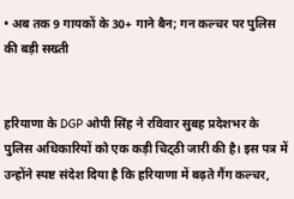• अब तक 9 गायकों के 30+ गाने बैन; गन कल्चर पर पुलिस की बड़ी सख्ती


हरियाणा के DGP ओपी सिंह ने रविवार सुबह प्रदेशभर के पुलिस अधिकारियों को एक कड़ी चिट्‌ठी जारी की है। इस पत्र में उन्होंने स्पष्ट संदेश दिया है कि हरियाणा में बढ़ते गैंग कल्चर,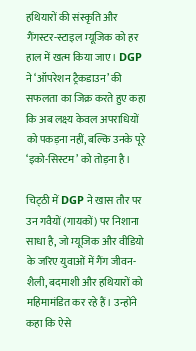हथियारों की संस्कृति और गैंगस्टर-स्टाइल म्यूजिक को हर हाल में खत्म किया जाए। DGP ने ‘ऑपरेशन ट्रैकडाउन’ की सफलता का जिक्र करते हुए कहा कि अब लक्ष्य केवल अपराधियों को पकड़ना नहीं, बल्कि उनके पूरे ‘इको-सिस्टम’ को तोड़ना है।

चिट्‌ठी में DGP ने खास तौर पर उन गवैयों (गायकों) पर निशाना साधा है, जो म्यूजिक और वीडियो के जरिए युवाओं में गैंग जीवन-शैली, बदमाशी और हथियारों को महिमामंडित कर रहे हैं। उन्होंने कहा कि ऐसे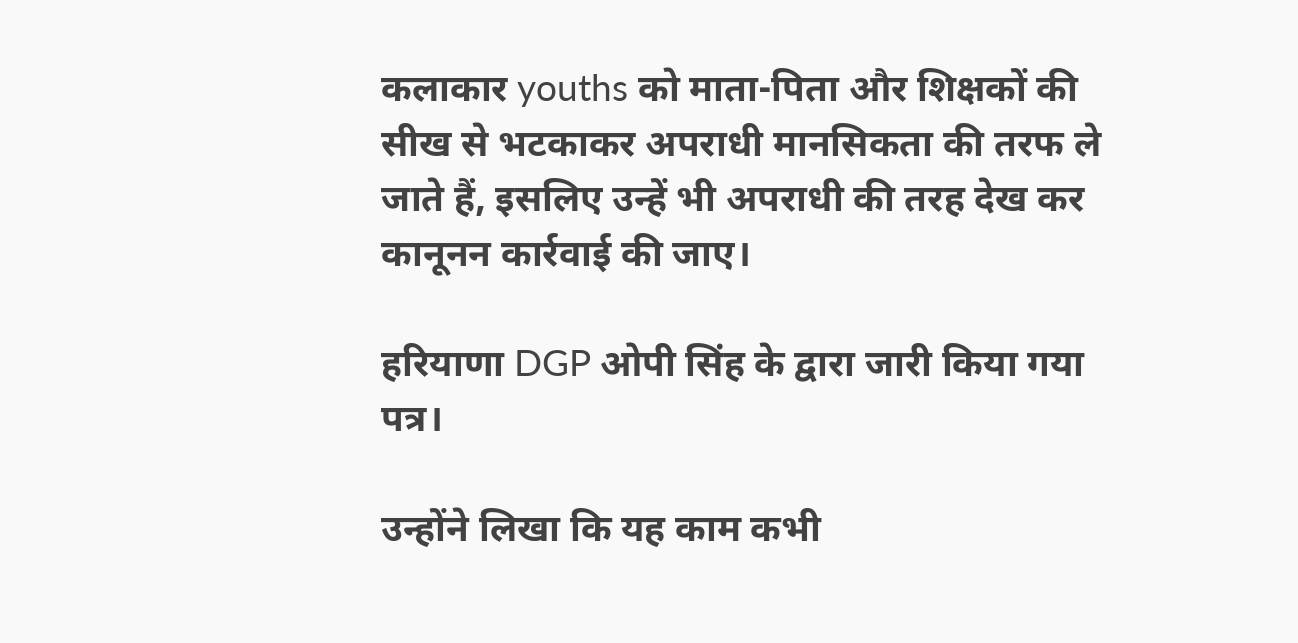कलाकार youths को माता-पिता और शिक्षकों की सीख से भटकाकर अपराधी मानसिकता की तरफ ले जाते हैं, इसलिए उन्हें भी अपराधी की तरह देख कर कानूनन कार्रवाई की जाए।

हरियाणा DGP ओपी सिंह के द्वारा जारी किया गया पत्र।

उन्होंने लिखा कि यह काम कभी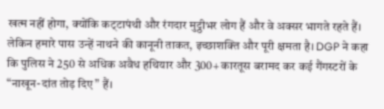खत्म नहीं होगा, क्योंकि कट्‌टापंथी और रंगदार मुट्ठीभर लोग हैं और वे अक्सर भागते रहते हैं। लेकिन हमारे पास उन्हें नाथने की कानूनी ताकत, इच्छाशक्ति और पूरी क्षमता है। DGP ने कहा कि पुलिस ने 250 से अधिक अवैध हथियार और 300+ कारतूस बरामद कर कई गैंगस्टरों के “नाखून-दांत तोड़ दिए” हैं।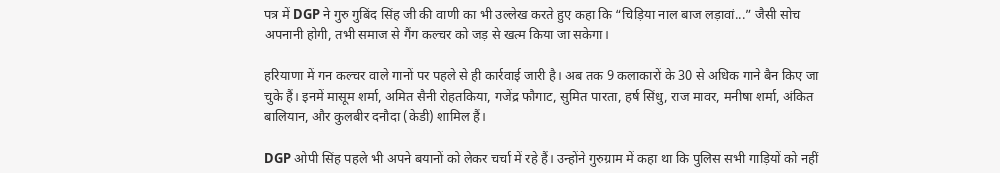पत्र में DGP ने गुरु गुबिंद सिंह जी की वाणी का भी उल्लेख करते हुए कहा कि “चिड़िया नाल बाज लड़ावां...” जैसी सोच अपनानी होगी, तभी समाज से गैंग कल्चर को जड़ से खत्म किया जा सकेगा।

हरियाणा में गन कल्चर वाले गानों पर पहले से ही कार्रवाई जारी है। अब तक 9 कलाकारों के 30 से अधिक गाने बैन किए जा चुके हैं। इनमें मासूम शर्मा, अमित सैनी रोहतकिया, गजेंद्र फौगाट, सुमित पारता, हर्ष सिंधु, राज मावर, मनीषा शर्मा, अंकित बालियान, और कुलबीर दनौदा (केडी) शामिल हैं।

DGP ओपी सिंह पहले भी अपने बयानों को लेकर चर्चा में रहे हैं। उन्होंने गुरुग्राम में कहा था कि पुलिस सभी गाड़ियों को नहीं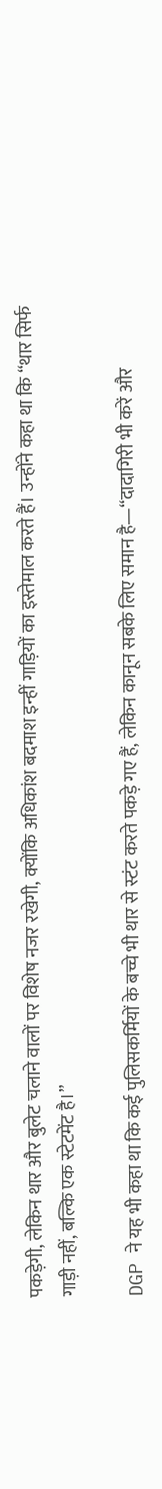पकड़ेगी, लेकिन थार और बुलेट चलाने वालों पर विशेष नजर रखेगी, क्योंकि अधिकांश बदमाश इन्हीं गाड़ियों का इस्तेमाल करते हैं। उन्होंने कहा था कि “थार सिर्फ गाड़ी नहीं, बल्कि एक स्टेटमेंट है।”

DGP ने यह भी कहा था कि कई पुलिसकर्मियों के बच्चे भी थार से स्टंट करते पकड़े गए हैं, लेकिन कानून सबके लिए समान है—“दादागिरी भी करें और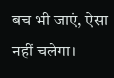बच भी जाएं, ऐसा नहीं चलेगा।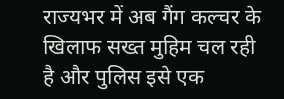राज्यभर में अब गैंग कल्चर के खिलाफ सख्त मुहिम चल रही है और पुलिस इसे एक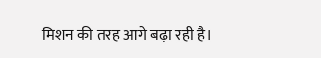मिशन की तरह आगे बढ़ा रही है।